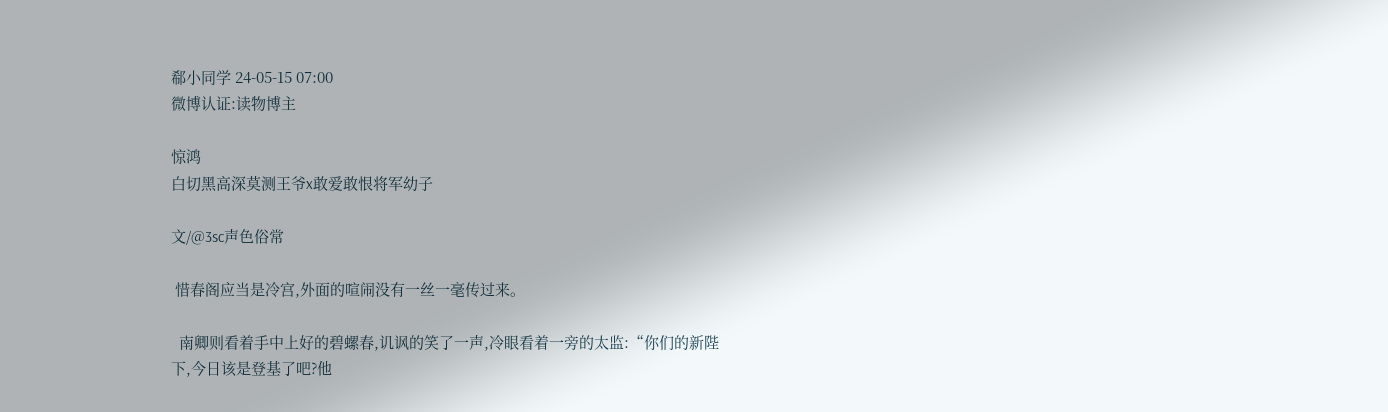郗小同学 24-05-15 07:00
微博认证:读物博主

惊鸿
白切黑高深莫测王爷x敢爱敢恨将军幼子

文/@3sc声色俗常

 惜春阁应当是冷宫,外面的喧闹没有一丝一毫传过来。

  南卿则看着手中上好的碧螺春,讥讽的笑了一声,冷眼看着一旁的太监:“你们的新陛下,今日该是登基了吧?他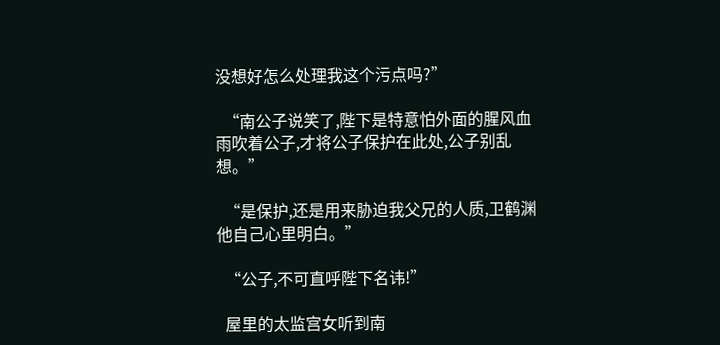没想好怎么处理我这个污点吗?”

  “南公子说笑了,陛下是特意怕外面的腥风血雨吹着公子,才将公子保护在此处,公子别乱想。”

  “是保护,还是用来胁迫我父兄的人质,卫鹤渊他自己心里明白。”

  “公子,不可直呼陛下名讳!”

  屋里的太监宫女听到南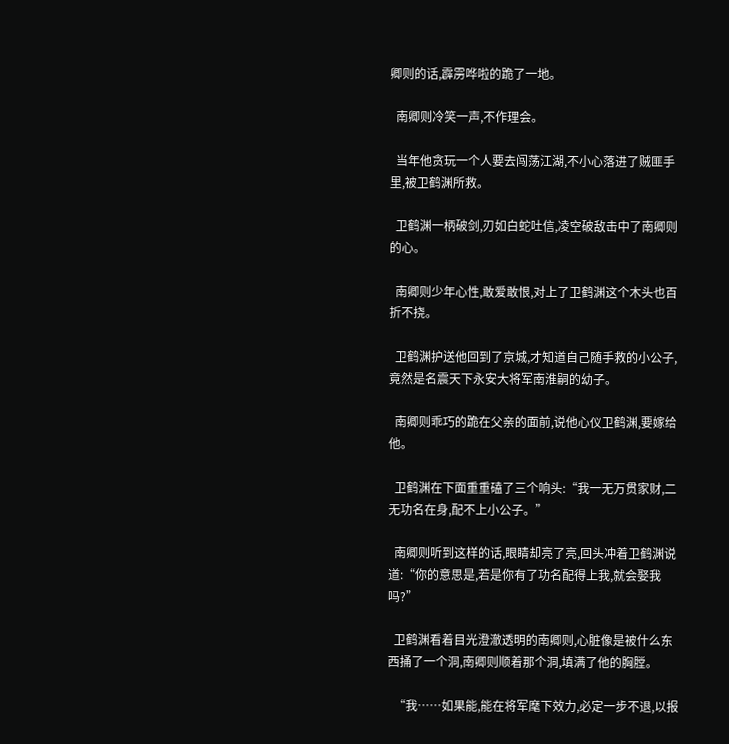卿则的话,霹雳哗啦的跪了一地。

  南卿则冷笑一声,不作理会。

  当年他贪玩一个人要去闯荡江湖,不小心落进了贼匪手里,被卫鹤渊所救。

  卫鹤渊一柄破剑,刃如白蛇吐信,凌空破敌击中了南卿则的心。

  南卿则少年心性,敢爱敢恨,对上了卫鹤渊这个木头也百折不挠。

  卫鹤渊护送他回到了京城,才知道自己随手救的小公子,竟然是名震天下永安大将军南淮嗣的幼子。

  南卿则乖巧的跪在父亲的面前,说他心仪卫鹤渊,要嫁给他。

  卫鹤渊在下面重重磕了三个响头:“我一无万贯家财,二无功名在身,配不上小公子。”

  南卿则听到这样的话,眼睛却亮了亮,回头冲着卫鹤渊说道:“你的意思是,若是你有了功名配得上我,就会娶我吗?”

  卫鹤渊看着目光澄澈透明的南卿则,心脏像是被什么东西捅了一个洞,南卿则顺着那个洞,填满了他的胸膛。

  “我……如果能,能在将军麾下效力,必定一步不退,以报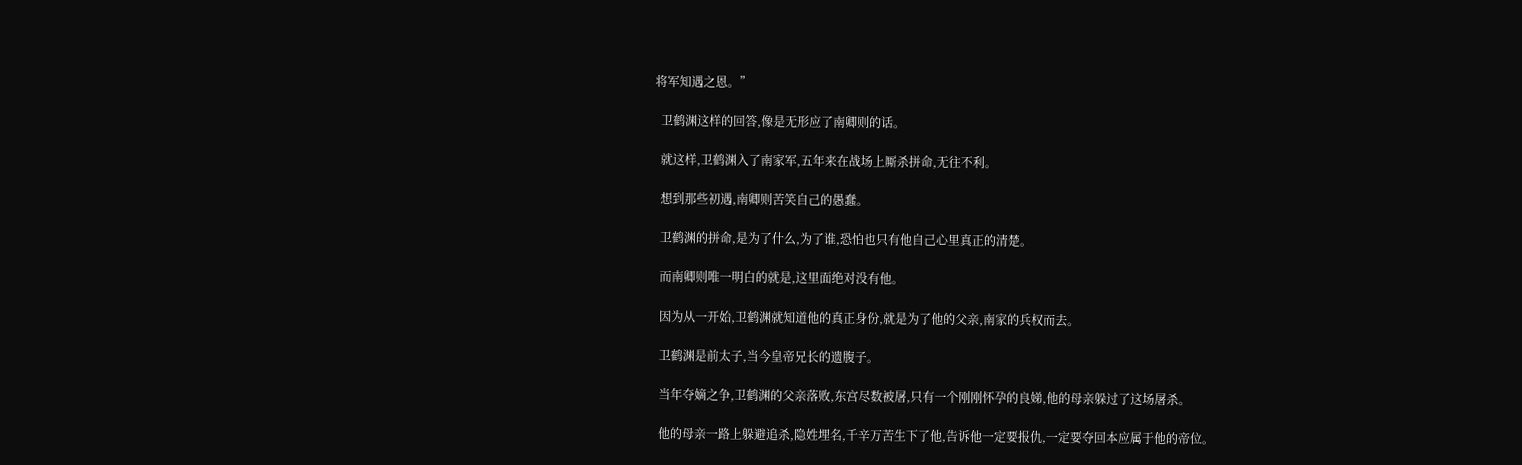将军知遇之恩。”

  卫鹤渊这样的回答,像是无形应了南卿则的话。

  就这样,卫鹤渊入了南家军,五年来在战场上厮杀拼命,无往不利。

  想到那些初遇,南卿则苦笑自己的愚蠢。

  卫鹤渊的拼命,是为了什么,为了谁,恐怕也只有他自己心里真正的清楚。

  而南卿则唯一明白的就是,这里面绝对没有他。

  因为从一开始,卫鹤渊就知道他的真正身份,就是为了他的父亲,南家的兵权而去。

  卫鹤渊是前太子,当今皇帝兄长的遗腹子。

  当年夺嫡之争,卫鹤渊的父亲落败,东宫尽数被屠,只有一个刚刚怀孕的良娣,他的母亲躲过了这场屠杀。

  他的母亲一路上躲避追杀,隐姓埋名,千辛万苦生下了他,告诉他一定要报仇,一定要夺回本应属于他的帝位。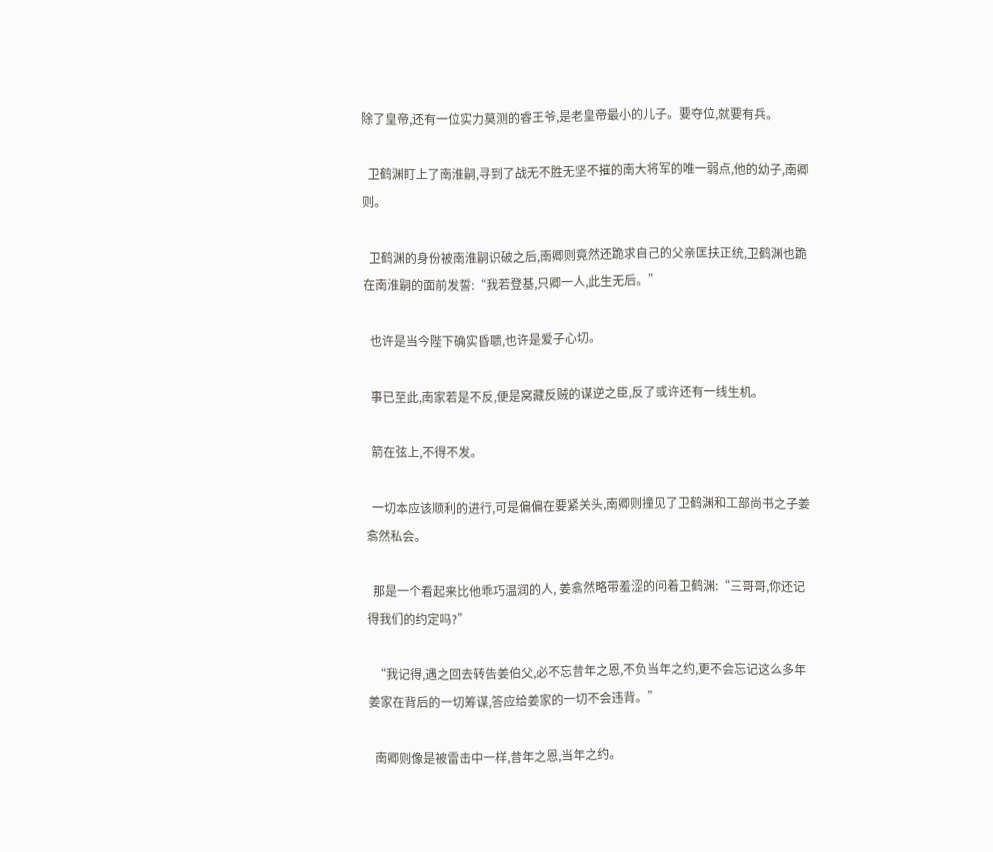除了皇帝,还有一位实力莫测的睿王爷,是老皇帝最小的儿子。要夺位,就要有兵。

  卫鹤渊盯上了南淮嗣,寻到了战无不胜无坚不摧的南大将军的唯一弱点,他的幼子,南卿则。

  卫鹤渊的身份被南淮嗣识破之后,南卿则竟然还跪求自己的父亲匡扶正统,卫鹤渊也跪在南淮嗣的面前发誓:“我若登基,只卿一人,此生无后。”

  也许是当今陛下确实昏聩,也许是爱子心切。

  事已至此,南家若是不反,便是窝藏反贼的谋逆之臣,反了或许还有一线生机。

  箭在弦上,不得不发。

  一切本应该顺利的进行,可是偏偏在要紧关头,南卿则撞见了卫鹤渊和工部尚书之子姜翕然私会。

  那是一个看起来比他乖巧温润的人, 姜翕然略带羞涩的问着卫鹤渊:“三哥哥,你还记得我们的约定吗?”

  “我记得,遇之回去转告姜伯父,必不忘昔年之恩,不负当年之约,更不会忘记这么多年姜家在背后的一切筹谋,答应给姜家的一切不会违背。”

  南卿则像是被雷击中一样,昔年之恩,当年之约。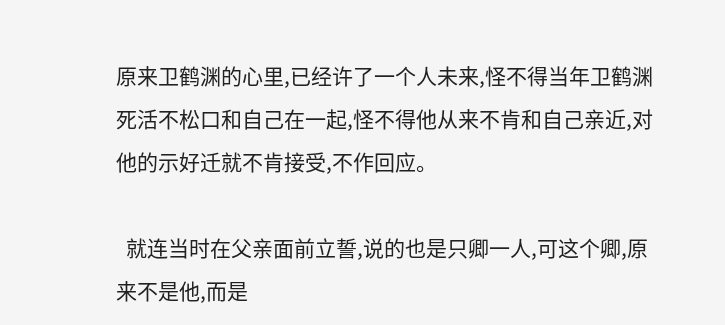原来卫鹤渊的心里,已经许了一个人未来,怪不得当年卫鹤渊死活不松口和自己在一起,怪不得他从来不肯和自己亲近,对他的示好迁就不肯接受,不作回应。

  就连当时在父亲面前立誓,说的也是只卿一人,可这个卿,原来不是他,而是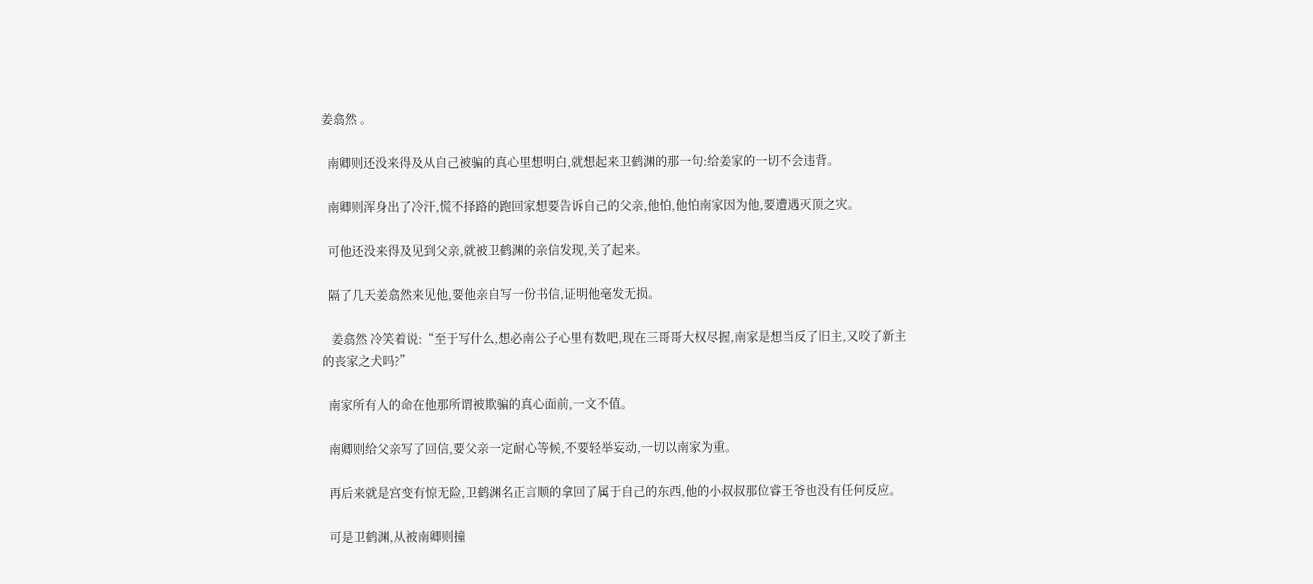姜翕然 。

  南卿则还没来得及从自己被骗的真心里想明白,就想起来卫鹤渊的那一句:给姜家的一切不会违背。

  南卿则浑身出了冷汗,慌不择路的跑回家想要告诉自己的父亲,他怕,他怕南家因为他,要遭遇灭顶之灾。

  可他还没来得及见到父亲,就被卫鹤渊的亲信发现,关了起来。

  隔了几天姜翕然来见他,要他亲自写一份书信,证明他毫发无损。

   姜翕然 冷笑着说:“至于写什么,想必南公子心里有数吧,现在三哥哥大权尽握,南家是想当反了旧主,又咬了新主的丧家之犬吗?”

  南家所有人的命在他那所谓被欺骗的真心面前,一文不值。

  南卿则给父亲写了回信,要父亲一定耐心等候,不要轻举妄动,一切以南家为重。

  再后来就是宫变有惊无险,卫鹤渊名正言顺的拿回了属于自己的东西,他的小叔叔那位睿王爷也没有任何反应。

  可是卫鹤渊,从被南卿则撞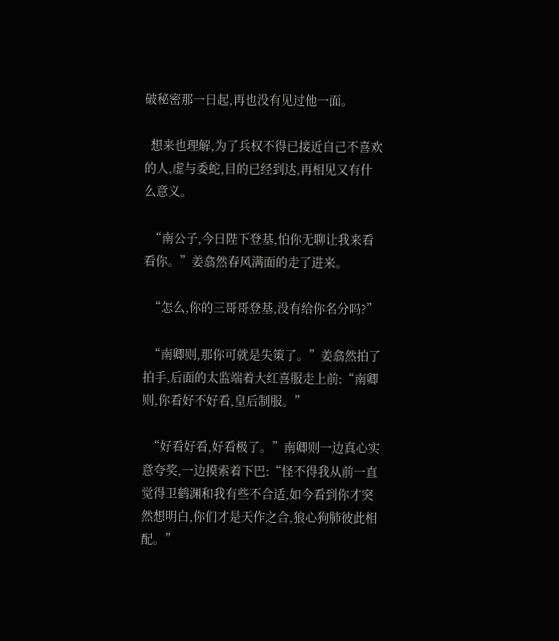破秘密那一日起,再也没有见过他一面。

  想来也理解,为了兵权不得已接近自己不喜欢的人,虚与委蛇,目的已经到达,再相见又有什么意义。

  “南公子,今日陛下登基,怕你无聊让我来看看你。”姜翕然春风满面的走了进来。

  “怎么,你的三哥哥登基,没有给你名分吗?”

  “南卿则,那你可就是失策了。”姜翕然拍了拍手,后面的太监端着大红喜服走上前:“南卿则,你看好不好看,皇后制服。”

  “好看好看,好看极了。”南卿则一边真心实意夸奖,一边摸索着下巴:“怪不得我从前一直觉得卫鹤渊和我有些不合适,如今看到你才突然想明白,你们才是天作之合,狼心狗肺彼此相配。”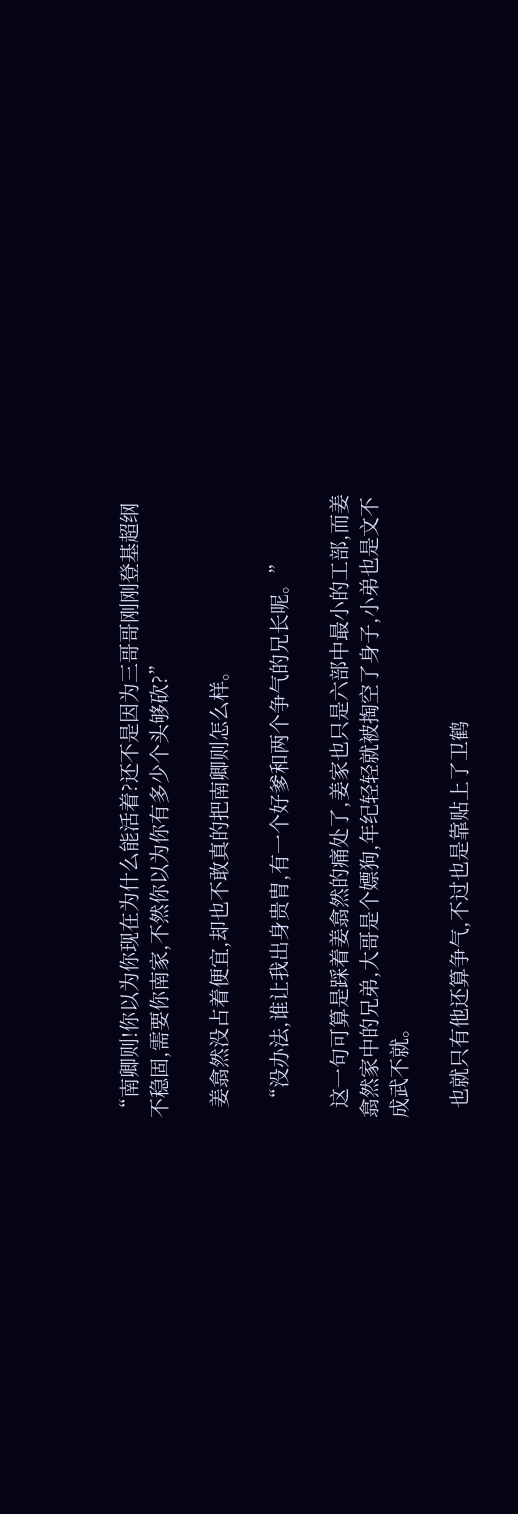“南卿则!你以为你现在为什么能活着?还不是因为三哥哥刚刚登基超纲不稳固,需要你南家,不然你以为你有多少个头够砍?”

  姜翕然没占着便宜,却也不敢真的把南卿则怎么样。

  “没办法,谁让我出身贵胄,有一个好爹和两个争气的兄长呢。”

  这一句可算是踩着姜翕然的痛处了,姜家也只是六部中最小的工部,而姜翕然家中的兄弟,大哥是个嫖狗,年纪轻轻就被掏空了身子,小弟也是文不成武不就。

  也就只有他还算争气,不过也是靠贴上了卫鹤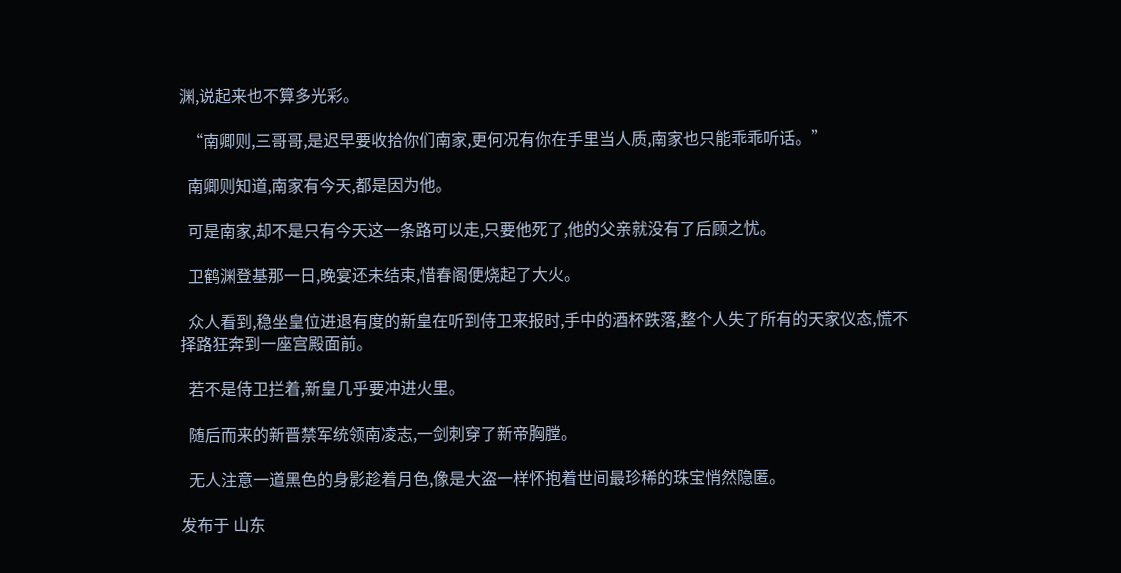渊,说起来也不算多光彩。

  “南卿则,三哥哥,是迟早要收拾你们南家,更何况有你在手里当人质,南家也只能乖乖听话。”

  南卿则知道,南家有今天,都是因为他。

  可是南家,却不是只有今天这一条路可以走,只要他死了,他的父亲就没有了后顾之忧。

  卫鹤渊登基那一日,晚宴还未结束,惜春阁便烧起了大火。

  众人看到,稳坐皇位进退有度的新皇在听到侍卫来报时,手中的酒杯跌落,整个人失了所有的天家仪态,慌不择路狂奔到一座宫殿面前。

  若不是侍卫拦着,新皇几乎要冲进火里。

  随后而来的新晋禁军统领南凌志,一剑刺穿了新帝胸膛。

  无人注意一道黑色的身影趁着月色,像是大盗一样怀抱着世间最珍稀的珠宝悄然隐匿。

发布于 山东